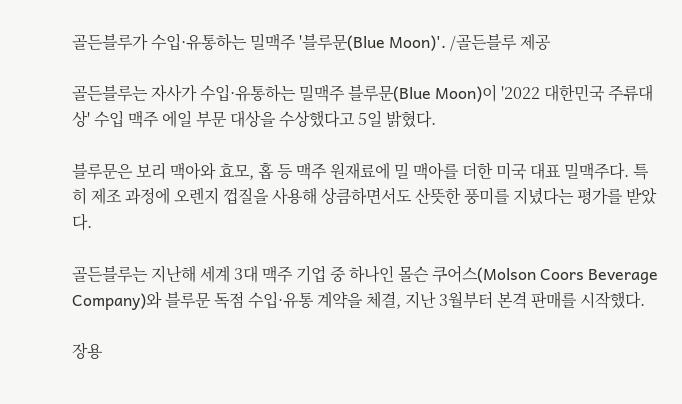골든블루가 수입·유통하는 밀맥주 '블루문(Blue Moon)'. /골든블루 제공

골든블루는 자사가 수입·유통하는 밀맥주 블루문(Blue Moon)이 '2022 대한민국 주류대상' 수입 맥주 에일 부문 대상을 수상했다고 5일 밝혔다.

블루문은 보리 맥아와 효모, 홉 등 맥주 원재료에 밀 맥아를 더한 미국 대표 밀맥주다. 특히 제조 과정에 오렌지 껍질을 사용해 상큼하면서도 산뜻한 풍미를 지녔다는 평가를 받았다.

골든블루는 지난해 세계 3대 맥주 기업 중 하나인 몰슨 쿠어스(Molson Coors Beverage Company)와 블루문 독점 수입·유통 계약을 체결, 지난 3월부터 본격 판매를 시작했다.

장용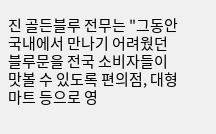진 골든블루 전무는 "그동안 국내에서 만나기 어려웠던 블루문을 전국 소비자들이 맛볼 수 있도록 편의점, 대형마트 등으로 영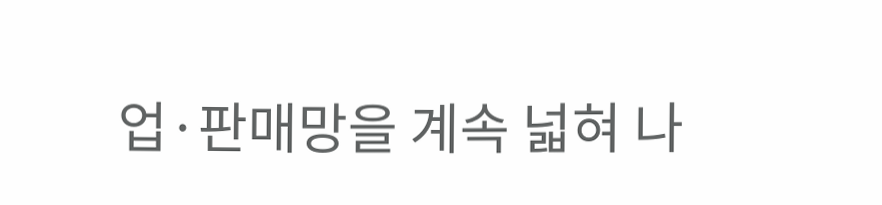업·판매망을 계속 넓혀 나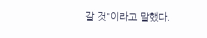갈 것"이라고 말했다.